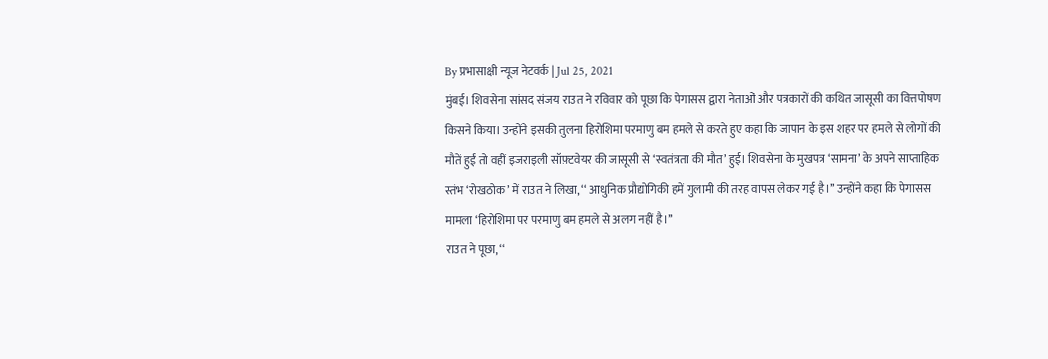By प्रभासाक्षी न्यूज नेटवर्क | Jul 25, 2021
मुंबई। शिवसेना सांसद संजय राउत ने रविवार को पूछा कि पेगासस द्वारा नेताओं और पत्रकारों की कथित जासूसी का वित्तपोषण किसने किया। उन्होंने इसकी तुलना हिरोशिमा परमाणु बम हमले से करते हुए कहा कि जापान के इस शहर पर हमले से लोगों की मौतें हुईं तो वहीं इजराइली सॉफ़्टवेयर की जासूसी से ‘स्वतंत्रता की मौत’ हुई। शिवसेना के मुखपत्र ‘सामना’ के अपने साप्ताहिक स्तंभ ‘रोखठोक’ में राउत ने लिखा, ‘‘ आधुनिक प्रौद्योगिकी हमें गुलामी की तरह वापस लेकर गई है।’’ उन्होंने कहा कि पेगासस मामला ‘हिरोशिमा पर परमाणु बम हमले से अलग नहीं है।’’
राउत ने पूछा, ‘‘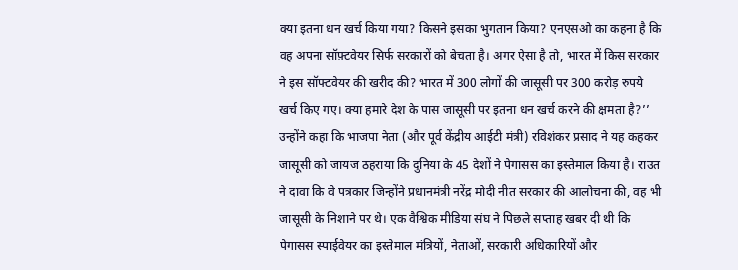क्या इतना धन खर्च किया गया? किसने इसका भुगतान किया? एनएसओ का कहना है कि वह अपना सॉफ़्टवेयर सिर्फ सरकारों को बेचता है। अगर ऐसा है तो, भारत में किस सरकार ने इस सॉफ्टवेयर की खरीद की? भारत में 300 लोगों की जासूसी पर 300 करोड़ रुपये खर्च किए गए। क्या हमारे देश के पास जासूसी पर इतना धन खर्च करने की क्षमता है?’’ उन्होंने कहा कि भाजपा नेता (और पूर्व केंद्रीय आईटी मंत्री) रविशंकर प्रसाद ने यह कहकर जासूसी को जायज ठहराया कि दुनिया के 45 देशों ने पेगासस का इस्तेमाल किया है। राउत ने दावा कि वे पत्रकार जिन्होंने प्रधानमंत्री नरेंद्र मोदी नीत सरकार की आलोचना की, वह भी जासूसी के निशाने पर थे। एक वैश्विक मीडिया संघ ने पिछले सप्ताह खबर दी थी कि पेगासस स्पाईवेयर का इस्तेमाल मंत्रियों, नेताओं, सरकारी अधिकारियों और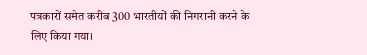पत्रकारों समेत करीब 300 भारतीयों की निगरानी करने के लिए किया गया।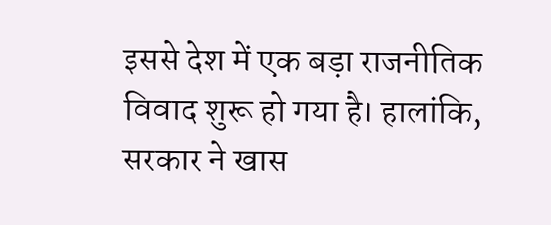इससे देश में एक बड़ा राजनीतिक विवाद शुरू हो गया है। हालांकि, सरकार ने खास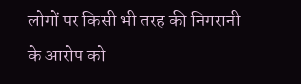लोगों पर किसी भी तरह की निगरानी के आरोप को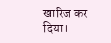खारिज कर दिया।